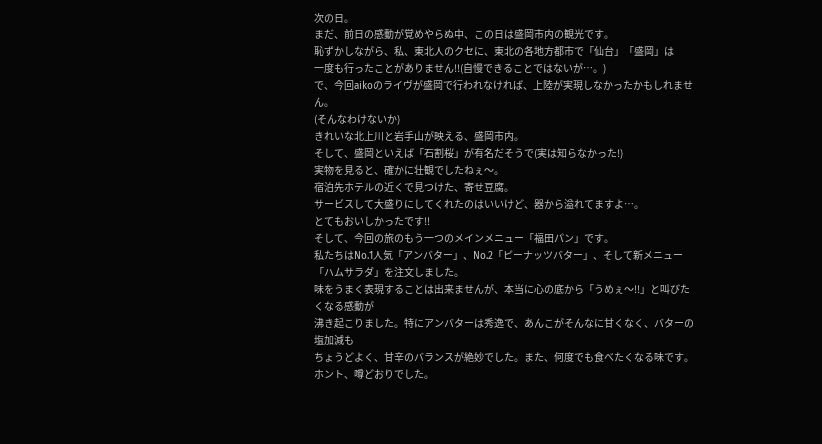次の日。
まだ、前日の感動が覚めやらぬ中、この日は盛岡市内の観光です。
恥ずかしながら、私、東北人のクセに、東北の各地方都市で「仙台」「盛岡」は
一度も行ったことがありません!!(自慢できることではないが…。)
で、今回aikoのライヴが盛岡で行われなければ、上陸が実現しなかったかもしれません。
(そんなわけないか)
きれいな北上川と岩手山が映える、盛岡市内。
そして、盛岡といえば「石割桜」が有名だそうで(実は知らなかった!)
実物を見ると、確かに壮観でしたねぇ〜。
宿泊先ホテルの近くで見つけた、寄せ豆腐。
サービスして大盛りにしてくれたのはいいけど、器から溢れてますよ…。
とてもおいしかったです!!
そして、今回の旅のもう一つのメインメニュー「福田パン」です。
私たちはNo.1人気「アンバター」、No.2「ピーナッツバター」、そして新メニュー
「ハムサラダ」を注文しました。
味をうまく表現することは出来ませんが、本当に心の底から「うめぇ〜!!」と叫びたくなる感動が
沸き起こりました。特にアンバターは秀逸で、あんこがそんなに甘くなく、バターの塩加減も
ちょうどよく、甘辛のバランスが絶妙でした。また、何度でも食べたくなる味です。
ホント、噂どおりでした。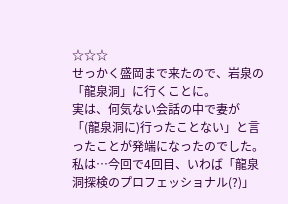☆☆☆
せっかく盛岡まで来たので、岩泉の「龍泉洞」に行くことに。
実は、何気ない会話の中で妻が「(龍泉洞に)行ったことない」と言ったことが発端になったのでした。
私は…今回で4回目、いわば「龍泉洞探検のプロフェッショナル(?)」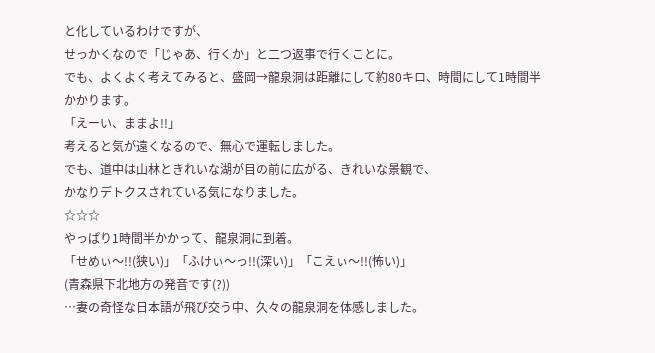と化しているわけですが、
せっかくなので「じゃあ、行くか」と二つ返事で行くことに。
でも、よくよく考えてみると、盛岡→龍泉洞は距離にして約80キロ、時間にして1時間半
かかります。
「えーい、ままよ!!」
考えると気が遠くなるので、無心で運転しました。
でも、道中は山林ときれいな湖が目の前に広がる、きれいな景観で、
かなりデトクスされている気になりました。
☆☆☆
やっぱり1時間半かかって、龍泉洞に到着。
「せめぃ〜!!(狭い)」「ふけぃ〜っ!!(深い)」「こえぃ〜!!(怖い)」
(青森県下北地方の発音です(?))
…妻の奇怪な日本語が飛び交う中、久々の龍泉洞を体感しました。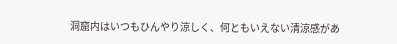洞窟内はいつもひんやり涼しく、何ともいえない清涼感があ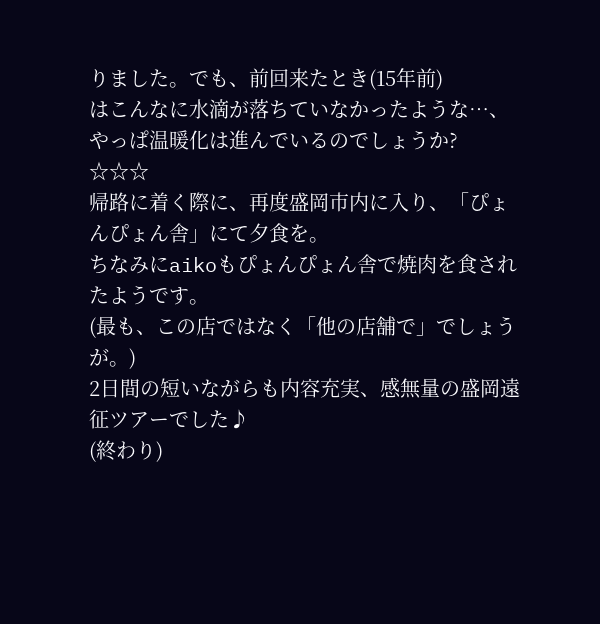りました。でも、前回来たとき(15年前)
はこんなに水滴が落ちていなかったような…、やっぱ温暖化は進んでいるのでしょうか?
☆☆☆
帰路に着く際に、再度盛岡市内に入り、「ぴょんぴょん舎」にて夕食を。
ちなみにaikoもぴょんぴょん舎で焼肉を食されたようです。
(最も、この店ではなく「他の店舗で」でしょうが。)
2日間の短いながらも内容充実、感無量の盛岡遠征ツアーでした♪
(終わり)